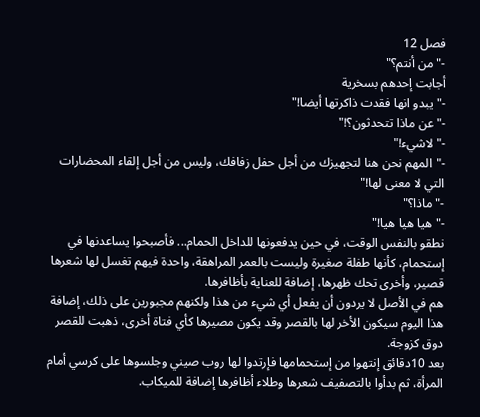فصل 12
-"من أنتم؟"
أجابت إحدهم بسخرية
-"يبدو انها فقدت ذاكرتها أيضا!"
-"عن ماذا تتحدثون؟!"
-"لاشيء!"
-"المهم نحن هنا لتجهيزك من أجل حفل زفافك، وليس من أجل إلقاء المحضارات التي لا معنى لها!"
-"ماذا؟"
-"هيا هيا هيا!"
نطقو بالنفس الوقت، في حين يدفعونها للداخل الحمام... فأصبحوا يساعدنها في إستحمام، كأنها طفلة صغيرة وليست بالعمر المراهقة، واحدة فيهم تغسل لها شعرها قصير، وأخرى تحك ظهرها، إضافة للعناية بأظافرها.
هم في الأصل لا يردون أن يفعل أي شيء من هذا ولكنهم مجبورين على ذلك، إضافة هذا اليوم سيكون الأخر لها بالقصر وقد يكون مصيرها كأي فتاة أخرى، ذهبت للقصر دوق كزوجة.
بعد 10دقائق إنتهوا من إستحمامها فإرتدوا لها روب صيني وجلسوها على كرسي أمام المرأة، ثم بدأوا بالتصفيف شعرها وطلاء أظافرها إضافة للميكاب.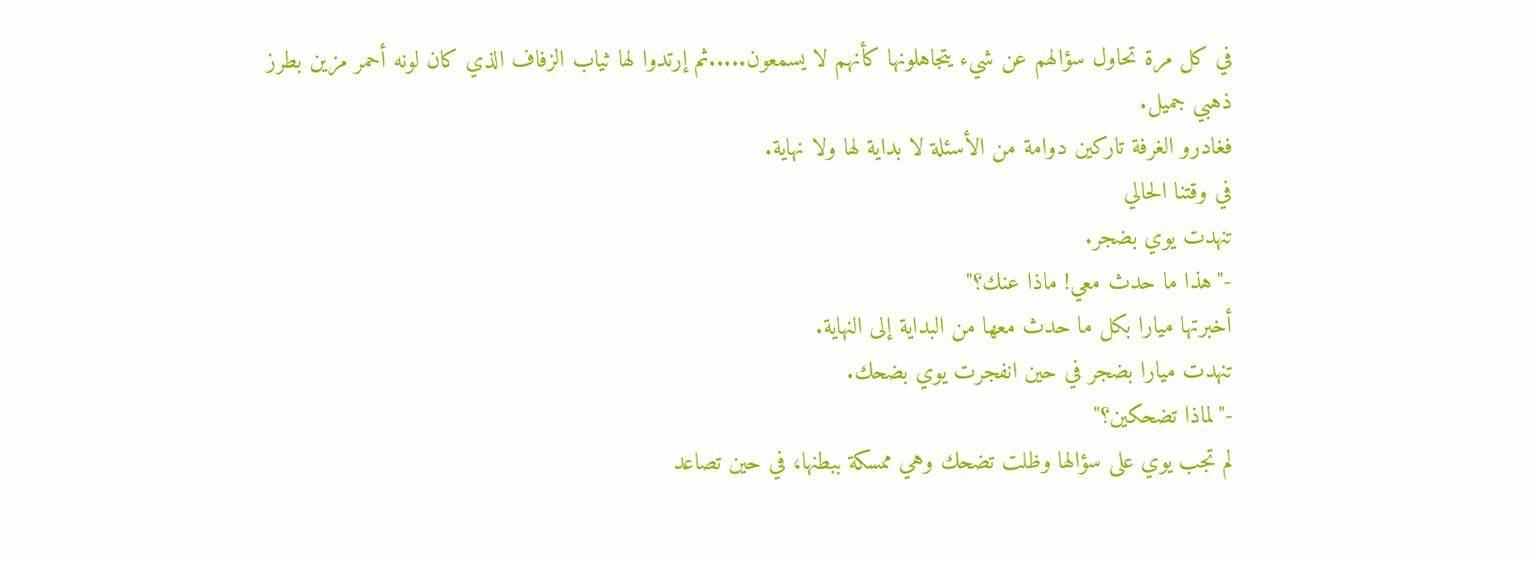في كل مرة تحاول سؤالهم عن شيء يتجاهلونها كأنهم لا يسمعون.....ثم إرتدوا لها ثياب الزفاف الذي كان لونه أحمر مزين بطرز ذهبي جميل.
فغادرو الغرفة تاركين دوامة من الأسئلة لا بداية لها ولا نهاية.
في وقتنا الحالي
تنهدت يوي بضجر.
-"هذا ما حدث معي! ماذا عنك؟"
أخبرتها ميارا بكل ما حدث معها من البداية إلى النهاية.
تنهدت ميارا بضجر في حين انفجرت يوي بضحك.
-"لماذا تضحكين؟"
لم تجب يوي على سؤالها وظلت تضحك وهي ممسكة ببطنها، في حين تصاعد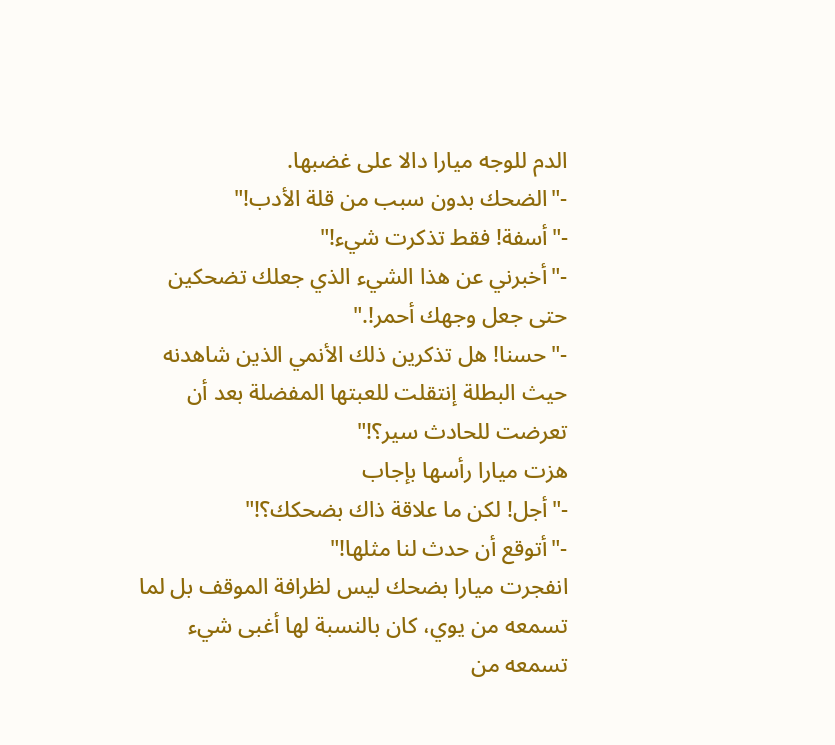الدم للوجه ميارا دالا على غضبها.
-"الضحك بدون سبب من قلة الأدب!"
-"أسفة! فقط تذكرت شيء!"
-"أخبرني عن هذا الشيء الذي جعلك تضحكين حتى جعل وجهك أحمر!."
-"حسنا! هل تذكرين ذلك الأنمي الذين شاهدنه حيث البطلة إنتقلت للعبتها المفضلة بعد أن تعرضت للحادث سير؟!"
هزت ميارا رأسها بإجاب
-"أجل! لكن ما علاقة ذاك بضحكك؟!"
-"أتوقع أن حدث لنا مثلها!"
انفجرت ميارا بضحك ليس لظرافة الموقف بل لما تسمعه من يوي، كان بالنسبة لها أغبى شيء تسمعه من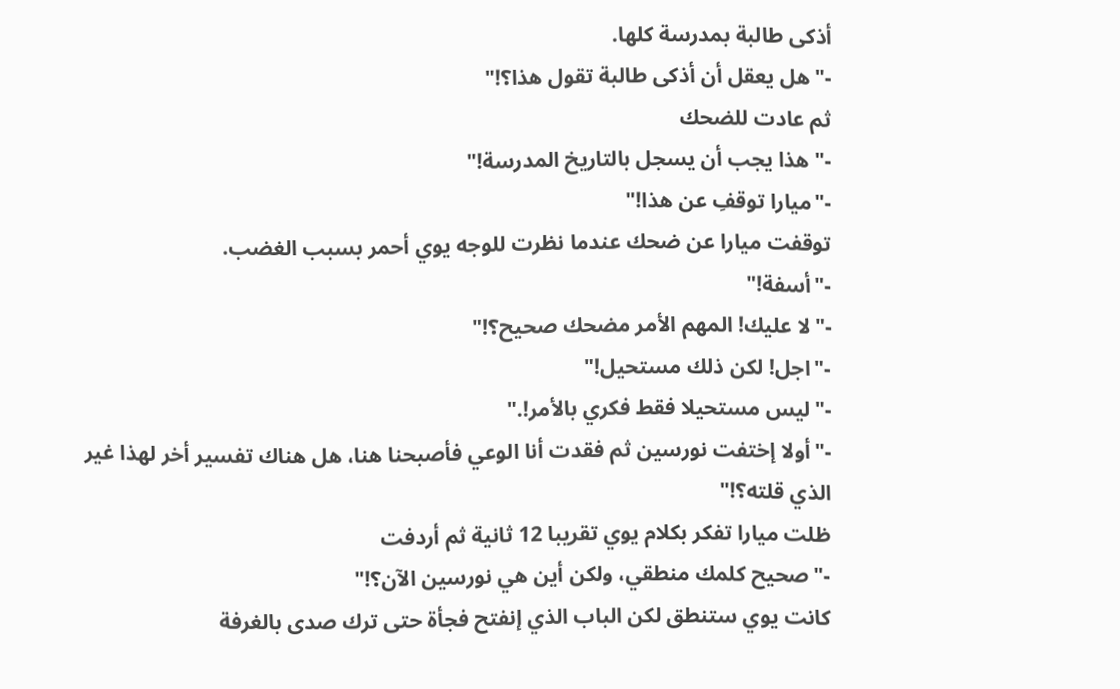أذكى طالبة بمدرسة كلها.
-"هل يعقل أن أذكى طالبة تقول هذا؟!"
ثم عادت للضحك
-"هذا يجب أن يسجل بالتاريخ المدرسة!"
-"ميارا توقفِ عن هذا!"
توقفت ميارا عن ضحك عندما نظرت للوجه يوي أحمر بسبب الغضب.
-"أسفة!"
-"لا عليك! المهم الأمر مضحك صحيح؟!"
-"اجل! لكن ذلك مستحيل!"
-"ليس مستحيلا فقط فكري بالأمر!."
-"أولا إختفت نورسين ثم فقدت أنا الوعي فأصبحنا هنا، هل هناك تفسير أخر لهذا غير الذي قلته؟!"
ظلت ميارا تفكر بكلام يوي تقريبا 12 ثانية ثم أردفت
-"صحيح كلمك منطقي، ولكن أين هي نورسين الآن؟!"
كانت يوي ستنطق لكن الباب الذي إنفتح فجأة حتى ترك صدى بالغرفة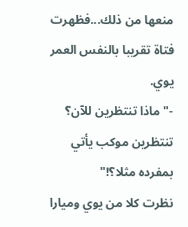منعها من ذلك...فظهرت فتاة تقريبا بالنفس العمر يوي.
-"ماذا تنتظرين للآن؟ تنتظرين موكب يأتي بمفرده مثلا؟!"
نظرت كلا من يوي وميارا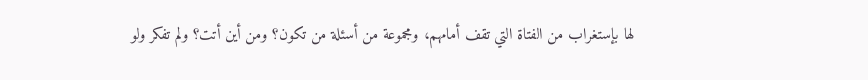لها بإستغراب من الفتاة التي تقف أمامهم، ومجموعة من أسئلة من تكون؟ ومن أين أتت؟ ولم تفكر ولو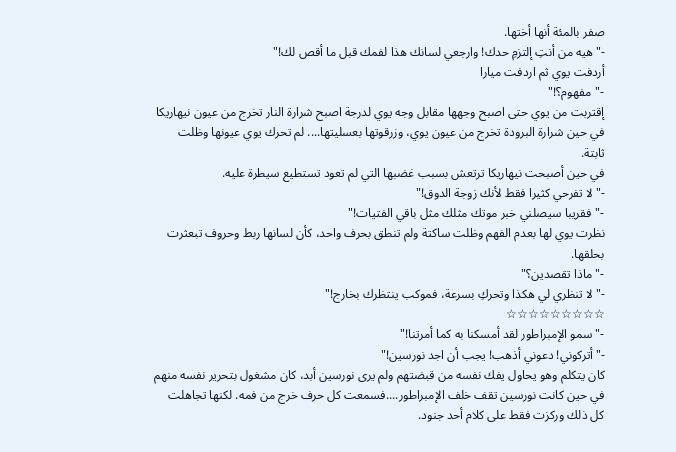صفر بالمئة أنها أختها.
-"هيه من أنتِ إلتزمِ حدك! وارجعي لسانك هذا لفمك قبل ما أقص لك!"
أردفت يوي ثم اردفت ميارا
-"مفهوم؟!"
إقتربت من يوي حتى اصبح وجهها مقابل وجه يوي لدرجة اصبح شرارة النار تخرج من عيون نيهاريكا في حين شرارة البرودة تخرج من عيون يوي، وزرقوتها بعسليتها.... لم تحرك يوي عيونها وظلت ثابتة.
في حين أصبحت نيهاريكا ترتعش بسبب غضبها التي لم تعود تستطيع سيطرة عليه.
-"لا تفرحي كثيرا فقط لأنك زوجة الدوق!"
-"فقريبا سيصلني خبر موتك مثلك مثل باقي الفتيات!"
نظرت يوي لها بعدم الفهم وظلت ساكتة ولم تنطق بحرف واحد، كأن لسانها ربط وحروف تبعثرت بحلقها.
-"ماذا تقصدين؟"
-"لا تنظري لي هكذا وتحركِ بسرعة، فموكب ينتظرك بخارج!"
☆☆☆☆☆☆☆☆☆
-"سمو الإمبراطور لقد أمسكنا به كما أمرتنا!"
-"أتركوني! دعوني أذهب! يجب أن اجد نورسين!"
كان يتكلم وهو يحاول يفك نفسه من قبضتهم ولم يرى نورسين أبد، كان مشغول بتحرير نفسه منهم في حين كانت نورسين تقف خلف الإمبراطور....فسمعت كل حرف خرج من فمه. لكنها تجاهلت كل ذلك وركزت فقط على كلام أحد جنود.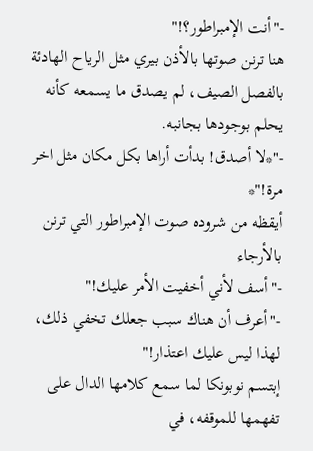-"أنت الإمبراطور؟!"
هنا ترنن صوتها بالأذن بيري مثل الرياح الهادئة بالفصل الصيف، لم يصدق ما يسمعه كأنه يحلم بوجودها بجانبه.
-"*لا أصدق! بدأت أراها بكل مكان مثل اخر مرة!"*
أيقظه من شروده صوت الإمبراطور التي ترنن بالأرجاء
-"أسف لأني أخفيت الأمر عليك!"
-"أعرف أن هناك سبب جعلك تخفي ذلك، لهذا ليس عليك اعتذار!"
إبتسم نوبونكا لما سمع كلامها الدال على تفهمها للموقفه، في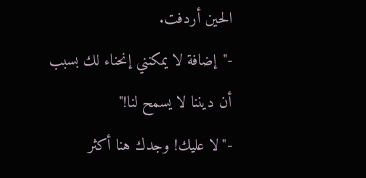الحين أردفت.
-"إضافة لا يمكنني إنحناء لك بسبب أن ديننا لا يسمح لنا!"
-"لا عليك! وجدك هنا أكثر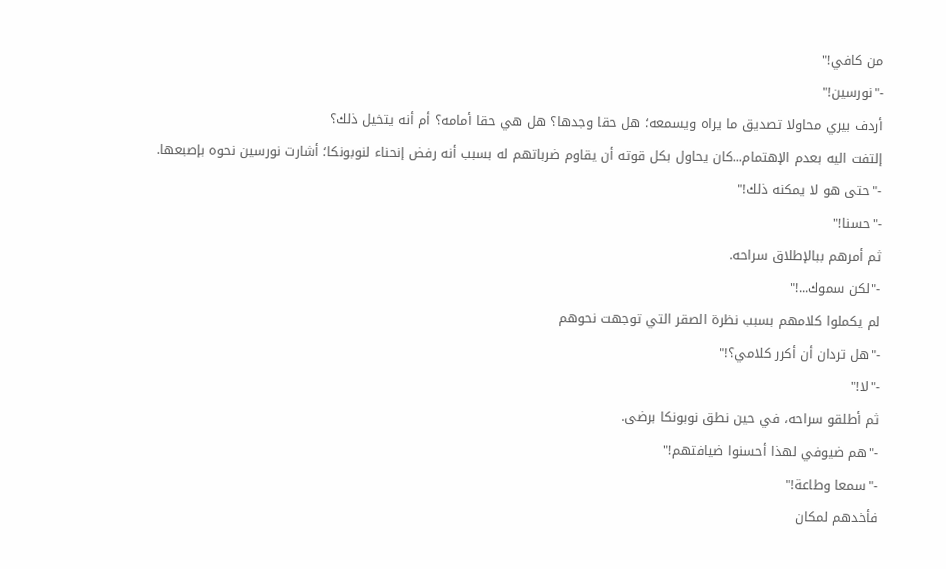من كافي!"
-"نورسين!"
أردف بيري محاولا تصديق ما يراه ويسمعه؛ هل حقا وجدها؟ هل هي حقا أمامه؟ أم أنه يتخيل ذلك؟
إلتفت اليه بعدم الإهتمام...كان يحاول بكل قوته أن يقاوم ضرباتهم له بسبب أنه رفض إنحناء لنوبونكا؛ أشارت نورسين نحوه بإصبعها.
-"حتى هو لا يمكنه ذلك!"
-"حسنا!"
ثم أمرهم ببالإطلاق سراحه.
-"لكن سموك...!"
لم يكملوا كلامهم بسبب نظرة الصقر التي توجهت نحوهم
-"هل تردان أن أكرر كلامي؟!"
-"لا!"
ثم أطلقو سراحه، في حين نطق نوبونكا برضى.
-"هم ضيوفي لهذا أحسنوا ضيافتهم!"
-"سمعا وطاعة!"
فأخدهم لمكان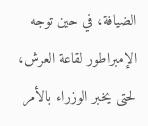الضيافة، في حين توجه الإمبراطور لقاعة العرش، لحتى يخبر الوزراء بالأمر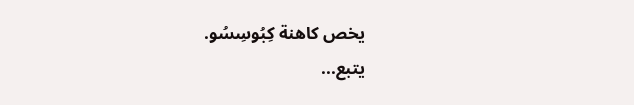يخص كاهنة كِبُوسِسُو.
يتبع...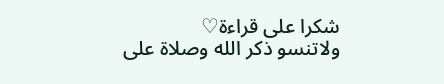شكرا على قراءة♡
ولاتنسو ذكر الله وصلاة على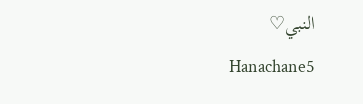النبي♡
Hanachane5